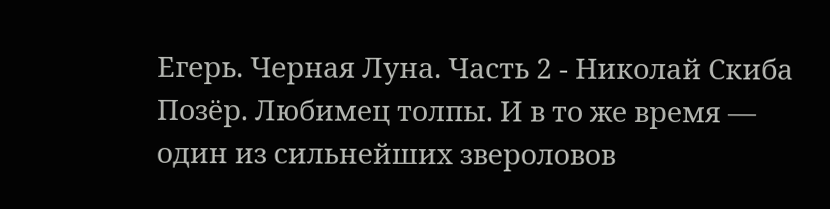Егерь. Черная Луна. Часть 2 - Николай Скиба
Позёр. Любимец толпы. И в то же время — один из сильнейших звероловов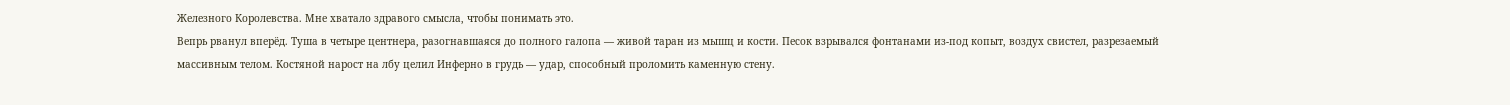Железного Королевства. Мне хватало здравого смысла, чтобы понимать это.
Вепрь рванул вперёд. Туша в четыре центнера, разогнавшаяся до полного галопа — живой таран из мышц и кости. Песок взрывался фонтанами из-под копыт, воздух свистел, разрезаемый массивным телом. Костяной нарост на лбу целил Инферно в грудь — удар, способный проломить каменную стену.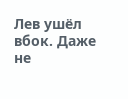Лев ушёл вбок. Даже не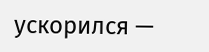ускорился —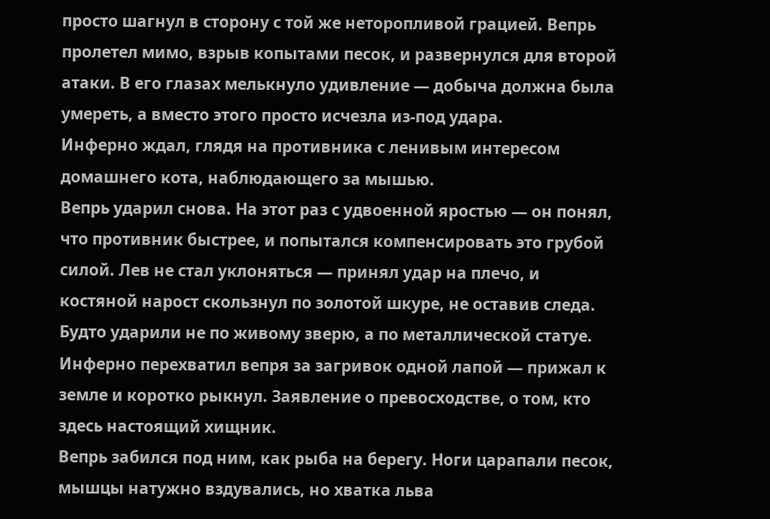просто шагнул в сторону с той же неторопливой грацией. Вепрь пролетел мимо, взрыв копытами песок, и развернулся для второй атаки. В его глазах мелькнуло удивление — добыча должна была умереть, а вместо этого просто исчезла из-под удара.
Инферно ждал, глядя на противника с ленивым интересом домашнего кота, наблюдающего за мышью.
Вепрь ударил снова. На этот раз с удвоенной яростью — он понял, что противник быстрее, и попытался компенсировать это грубой силой. Лев не стал уклоняться — принял удар на плечо, и костяной нарост скользнул по золотой шкуре, не оставив следа. Будто ударили не по живому зверю, а по металлической статуе.
Инферно перехватил вепря за загривок одной лапой — прижал к земле и коротко рыкнул. Заявление о превосходстве, о том, кто здесь настоящий хищник.
Вепрь забился под ним, как рыба на берегу. Ноги царапали песок, мышцы натужно вздувались, но хватка льва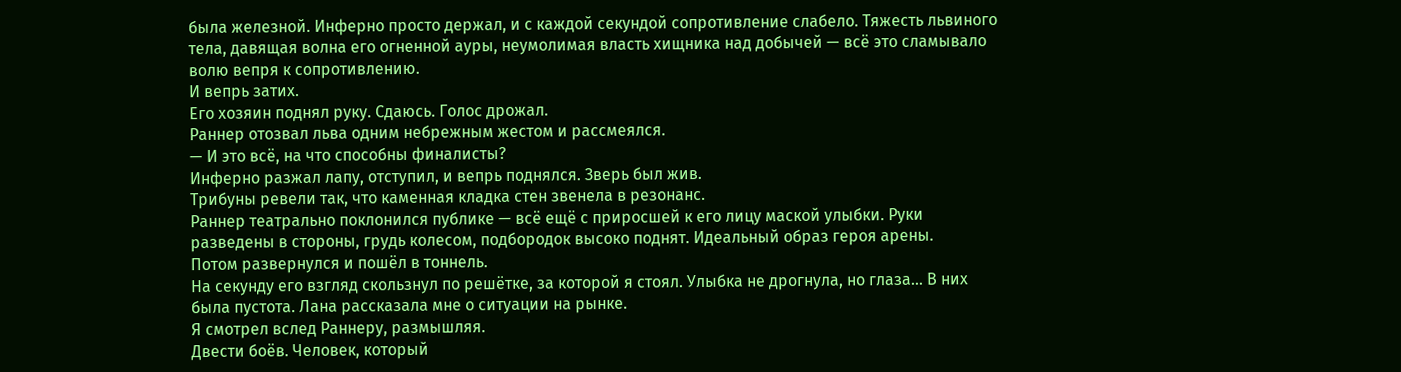была железной. Инферно просто держал, и с каждой секундой сопротивление слабело. Тяжесть львиного тела, давящая волна его огненной ауры, неумолимая власть хищника над добычей — всё это сламывало волю вепря к сопротивлению.
И вепрь затих.
Его хозяин поднял руку. Сдаюсь. Голос дрожал.
Раннер отозвал льва одним небрежным жестом и рассмеялся.
— И это всё, на что способны финалисты?
Инферно разжал лапу, отступил, и вепрь поднялся. Зверь был жив.
Трибуны ревели так, что каменная кладка стен звенела в резонанс.
Раннер театрально поклонился публике — всё ещё с приросшей к его лицу маской улыбки. Руки разведены в стороны, грудь колесом, подбородок высоко поднят. Идеальный образ героя арены.
Потом развернулся и пошёл в тоннель.
На секунду его взгляд скользнул по решётке, за которой я стоял. Улыбка не дрогнула, но глаза… В них была пустота. Лана рассказала мне о ситуации на рынке.
Я смотрел вслед Раннеру, размышляя.
Двести боёв. Человек, который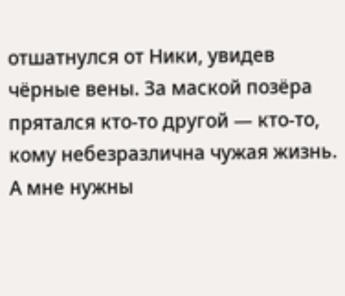отшатнулся от Ники, увидев чёрные вены. За маской позёра прятался кто-то другой — кто-то, кому небезразлична чужая жизнь.
А мне нужны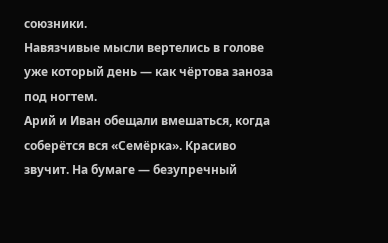союзники.
Навязчивые мысли вертелись в голове уже который день — как чёртова заноза под ногтем.
Арий и Иван обещали вмешаться, когда соберётся вся «Семёрка». Красиво звучит. На бумаге — безупречный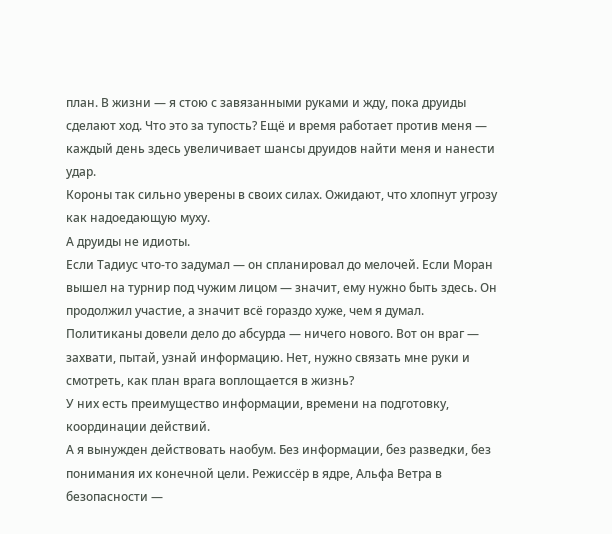план. В жизни — я стою с завязанными руками и жду, пока друиды сделают ход. Что это за тупость? Ещё и время работает против меня — каждый день здесь увеличивает шансы друидов найти меня и нанести удар.
Короны так сильно уверены в своих силах. Ожидают, что хлопнут угрозу как надоедающую муху.
А друиды не идиоты.
Если Тадиус что-то задумал — он спланировал до мелочей. Если Моран вышел на турнир под чужим лицом — значит, ему нужно быть здесь. Он продолжил участие, а значит всё гораздо хуже, чем я думал.
Политиканы довели дело до абсурда — ничего нового. Вот он враг — захвати, пытай, узнай информацию. Нет, нужно связать мне руки и смотреть, как план врага воплощается в жизнь?
У них есть преимущество информации, времени на подготовку, координации действий.
А я вынужден действовать наобум. Без информации, без разведки, без понимания их конечной цели. Режиссёр в ядре, Альфа Ветра в безопасности —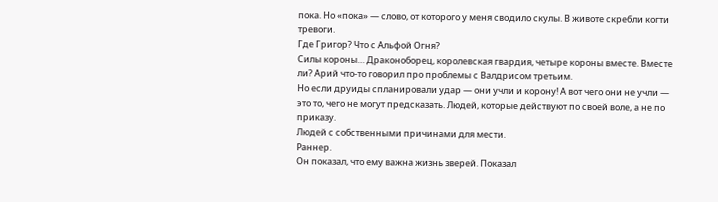пока. Но «пока» — слово, от которого у меня сводило скулы. В животе скребли когти тревоги.
Где Григор? Что с Альфой Огня?
Силы короны… Драконоборец, королевская гвардия, четыре короны вместе. Вместе ли? Арий что-то говорил про проблемы с Валдрисом третьим.
Но если друиды спланировали удар — они учли и корону! А вот чего они не учли — это то, чего не могут предсказать. Людей, которые действуют по своей воле, а не по приказу.
Людей с собственными причинами для мести.
Раннер.
Он показал, что ему важна жизнь зверей. Показал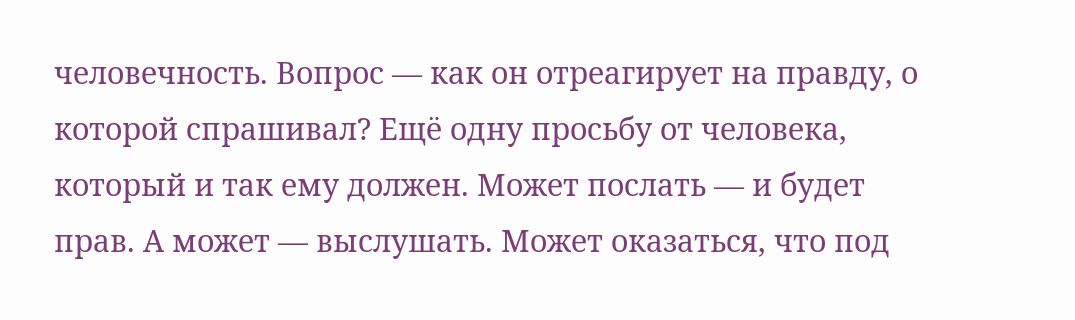человечность. Вопрос — как он отреагирует на правду, о которой спрашивал? Ещё одну просьбу от человека, который и так ему должен. Может послать — и будет прав. А может — выслушать. Может оказаться, что под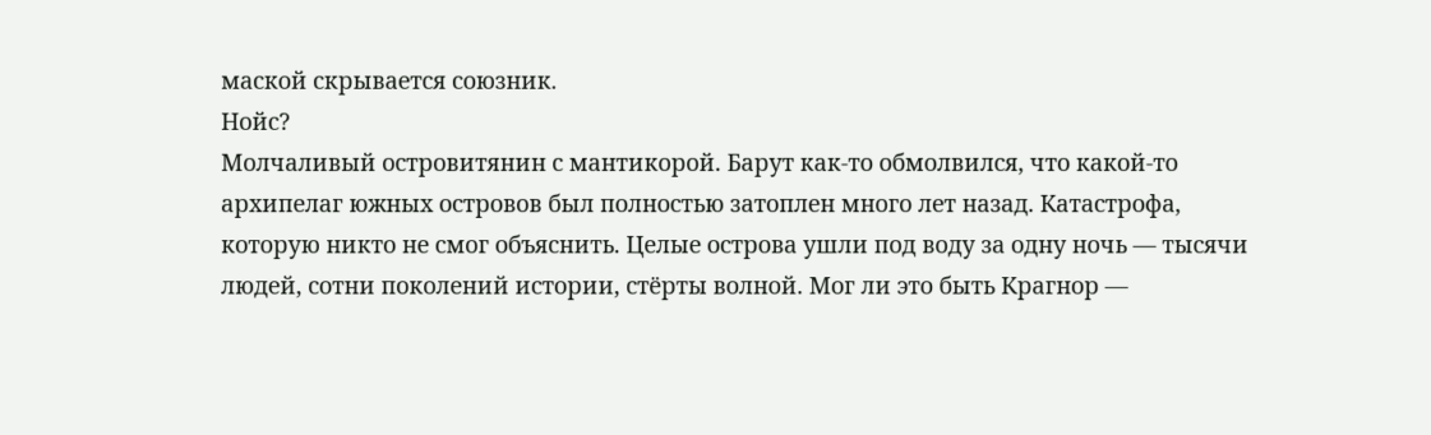маской скрывается союзник.
Нойс?
Молчаливый островитянин с мантикорой. Барут как-то обмолвился, что какой-то архипелаг южных островов был полностью затоплен много лет назад. Катастрофа, которую никто не смог объяснить. Целые острова ушли под воду за одну ночь — тысячи людей, сотни поколений истории, стёрты волной. Мог ли это быть Крагнор —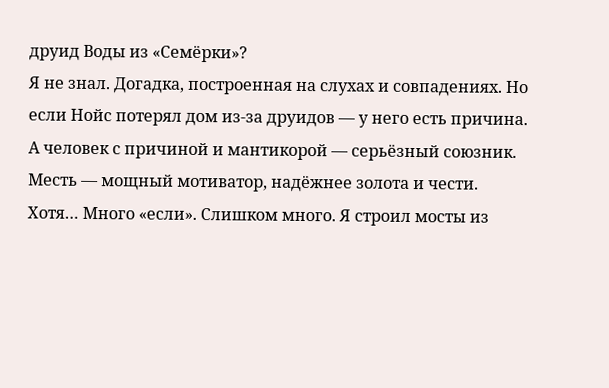друид Воды из «Семёрки»?
Я не знал. Догадка, построенная на слухах и совпадениях. Но если Нойс потерял дом из-за друидов — у него есть причина. А человек с причиной и мантикорой — серьёзный союзник. Месть — мощный мотиватор, надёжнее золота и чести.
Хотя… Много «если». Слишком много. Я строил мосты из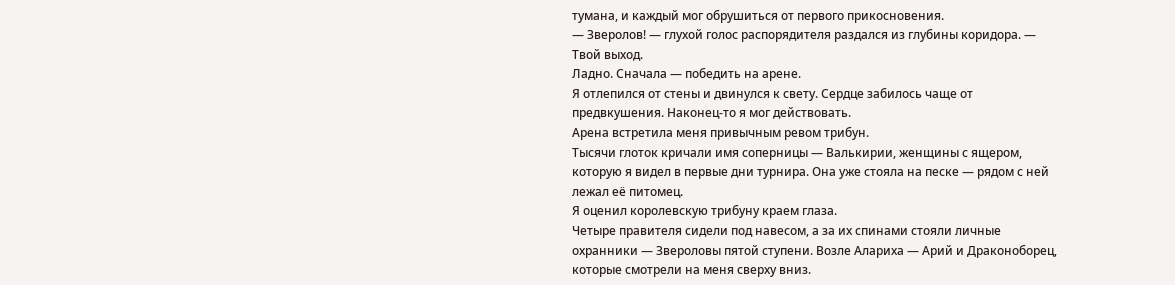тумана, и каждый мог обрушиться от первого прикосновения.
— Зверолов! — глухой голос распорядителя раздался из глубины коридора. — Твой выход.
Ладно. Сначала — победить на арене.
Я отлепился от стены и двинулся к свету. Сердце забилось чаще от предвкушения. Наконец-то я мог действовать.
Арена встретила меня привычным ревом трибун.
Тысячи глоток кричали имя соперницы — Валькирии, женщины с ящером, которую я видел в первые дни турнира. Она уже стояла на песке — рядом с ней лежал её питомец.
Я оценил королевскую трибуну краем глаза.
Четыре правителя сидели под навесом, а за их спинами стояли личные охранники — Звероловы пятой ступени. Возле Алариха — Арий и Драконоборец, которые смотрели на меня сверху вниз.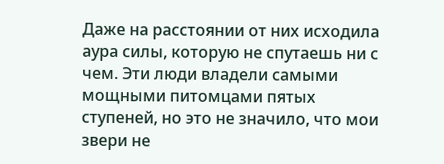Даже на расстоянии от них исходила аура силы, которую не спутаешь ни с чем. Эти люди владели самыми мощными питомцами пятых ступеней, но это не значило, что мои звери не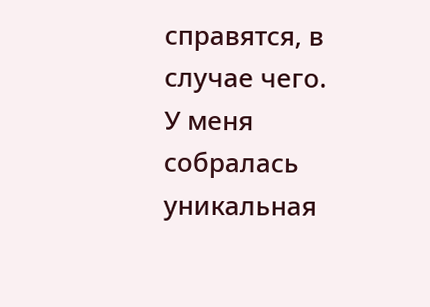справятся, в случае чего. У меня собралась уникальная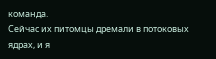команда.
Сейчас их питомцы дремали в потоковых ядрах, и я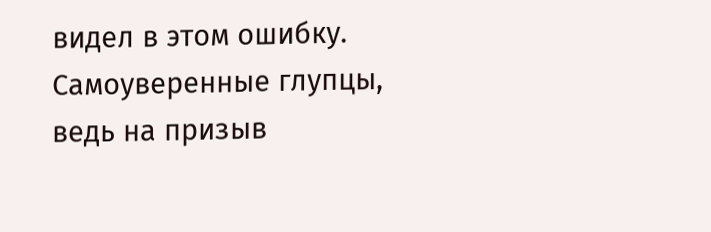видел в этом ошибку. Самоуверенные глупцы, ведь на призыв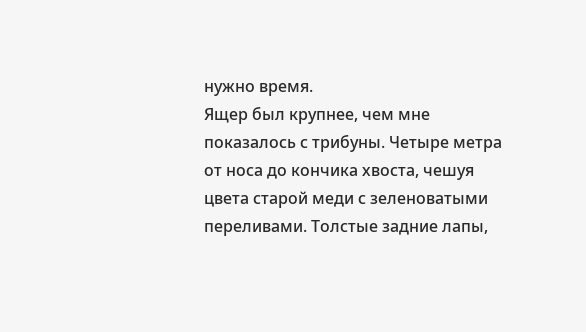нужно время.
Ящер был крупнее, чем мне показалось с трибуны. Четыре метра от носа до кончика хвоста, чешуя цвета старой меди с зеленоватыми переливами. Толстые задние лапы,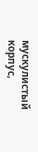мускулистый корпус,